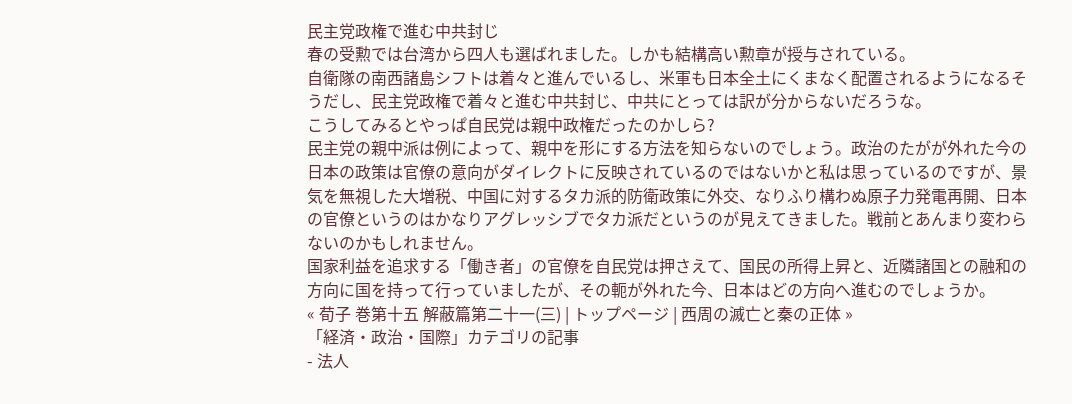民主党政権で進む中共封じ
春の受勲では台湾から四人も選ばれました。しかも結構高い勲章が授与されている。
自衛隊の南西諸島シフトは着々と進んでいるし、米軍も日本全土にくまなく配置されるようになるそうだし、民主党政権で着々と進む中共封じ、中共にとっては訳が分からないだろうな。
こうしてみるとやっぱ自民党は親中政権だったのかしら?
民主党の親中派は例によって、親中を形にする方法を知らないのでしょう。政治のたがが外れた今の日本の政策は官僚の意向がダイレクトに反映されているのではないかと私は思っているのですが、景気を無視した大増税、中国に対するタカ派的防衛政策に外交、なりふり構わぬ原子力発電再開、日本の官僚というのはかなりアグレッシブでタカ派だというのが見えてきました。戦前とあんまり変わらないのかもしれません。
国家利益を追求する「働き者」の官僚を自民党は押さえて、国民の所得上昇と、近隣諸国との融和の方向に国を持って行っていましたが、その軛が外れた今、日本はどの方向へ進むのでしょうか。
« 荀子 巻第十五 解蔽篇第二十一(三) | トップページ | 西周の滅亡と秦の正体 »
「経済・政治・国際」カテゴリの記事
- 法人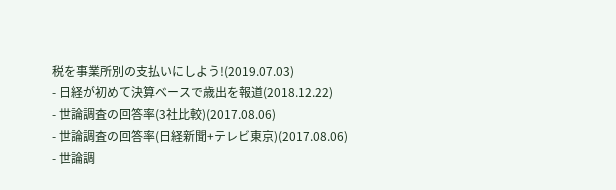税を事業所別の支払いにしよう!(2019.07.03)
- 日経が初めて決算ベースで歳出を報道(2018.12.22)
- 世論調査の回答率(3社比較)(2017.08.06)
- 世論調査の回答率(日経新聞+テレビ東京)(2017.08.06)
- 世論調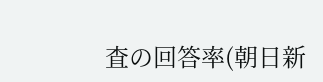査の回答率(朝日新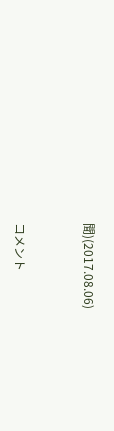聞)(2017.08.06)


コメント